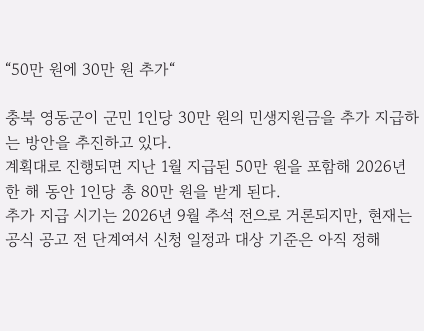“50만 원에 30만 원 추가“

충북 영동군이 군민 1인당 30만 원의 민생지원금을 추가 지급하는 방안을 추진하고 있다.
계획대로 진행되면 지난 1월 지급된 50만 원을 포함해 2026년 한 해 동안 1인당 총 80만 원을 받게 된다.
추가 지급 시기는 2026년 9월 추석 전으로 거론되지만, 현재는 공식 공고 전 단계여서 신청 일정과 대상 기준은 아직 정해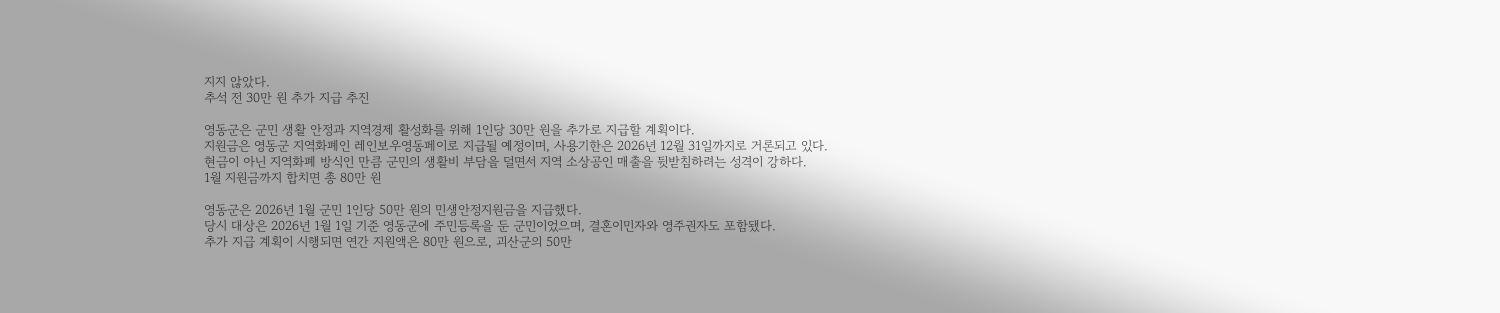지지 않았다.
추석 전 30만 원 추가 지급 추진

영동군은 군민 생활 안정과 지역경제 활성화를 위해 1인당 30만 원을 추가로 지급할 계획이다.
지원금은 영동군 지역화폐인 레인보우영동페이로 지급될 예정이며, 사용기한은 2026년 12월 31일까지로 거론되고 있다.
현금이 아닌 지역화폐 방식인 만큼 군민의 생활비 부담을 덜면서 지역 소상공인 매출을 뒷받침하려는 성격이 강하다.
1월 지원금까지 합치면 총 80만 원

영동군은 2026년 1월 군민 1인당 50만 원의 민생안정지원금을 지급했다.
당시 대상은 2026년 1월 1일 기준 영동군에 주민등록을 둔 군민이었으며, 결혼이민자와 영주권자도 포함됐다.
추가 지급 계획이 시행되면 연간 지원액은 80만 원으로, 괴산군의 50만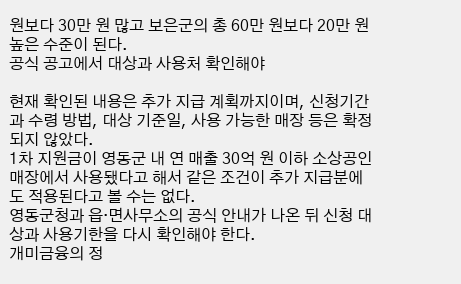원보다 30만 원 많고 보은군의 총 60만 원보다 20만 원 높은 수준이 된다.
공식 공고에서 대상과 사용처 확인해야

현재 확인된 내용은 추가 지급 계획까지이며, 신청기간과 수령 방법, 대상 기준일, 사용 가능한 매장 등은 확정되지 않았다.
1차 지원금이 영동군 내 연 매출 30억 원 이하 소상공인 매장에서 사용됐다고 해서 같은 조건이 추가 지급분에도 적용된다고 볼 수는 없다.
영동군청과 읍·면사무소의 공식 안내가 나온 뒤 신청 대상과 사용기한을 다시 확인해야 한다.
개미금융의 정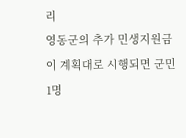리
영동군의 추가 민생지원금이 계획대로 시행되면 군민 1명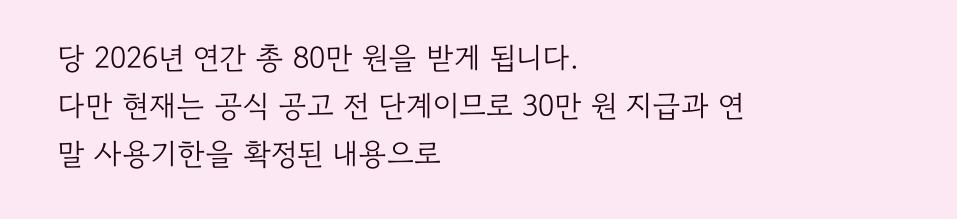당 2026년 연간 총 80만 원을 받게 됩니다.
다만 현재는 공식 공고 전 단계이므로 30만 원 지급과 연말 사용기한을 확정된 내용으로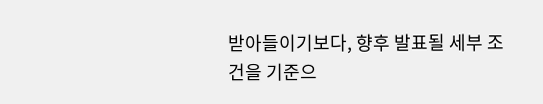받아들이기보다, 향후 발표될 세부 조건을 기준으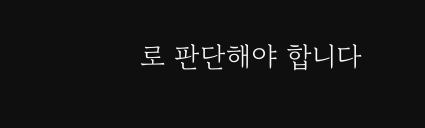로 판단해야 합니다